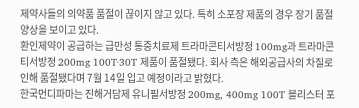제약사들의 의약품 품절이 끊이지 않고 있다. 특히 소포장 제품의 경우 장기 품절 양상을 보이고 있다.
환인제약이 공급하는 급만성 통증치료제 트라마콘티서방정 100mg과 트라마콘티서방정 200mg 100T·30T 제품이 품절됐다. 회사 측은 해외공급사의 차질로 인해 품절됐다며 7월 14일 입고 예정이라고 밝혔다.
한국먼디파마는 진해거담제 유니필서방정 200mg, 400mg 100T 블리스터 포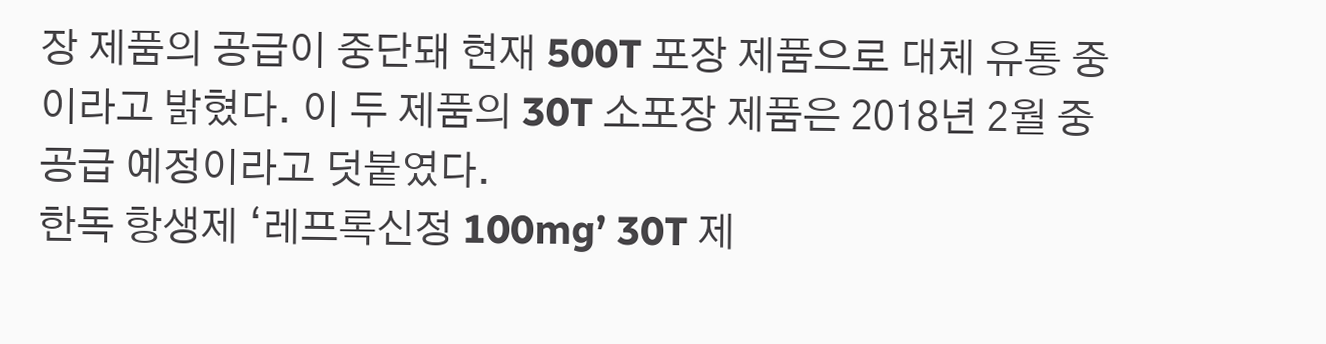장 제품의 공급이 중단돼 현재 500T 포장 제품으로 대체 유통 중이라고 밝혔다. 이 두 제품의 30T 소포장 제품은 2018년 2월 중 공급 예정이라고 덧붙였다.
한독 항생제 ‘레프록신정 100mg’ 30T 제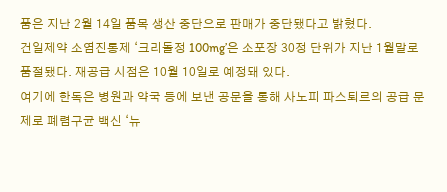품은 지난 2월 14일 품목 생산 중단으로 판매가 중단됐다고 밝혔다.
건일제약 소염진통제 ‘크리돌정 100mg’은 소포장 30정 단위가 지난 1월말로 품절됐다. 재공급 시점은 10월 10일로 예정돼 있다.
여기에 한독은 병원과 약국 등에 보낸 공문을 통해 사노피 파스퇴르의 공급 문제로 폐렴구균 백신 ‘뉴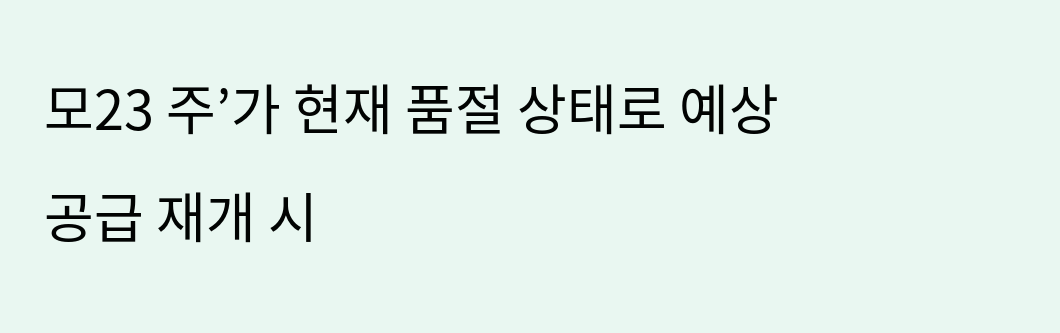모23 주’가 현재 품절 상태로 예상 공급 재개 시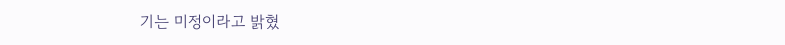기는 미정이라고 밝혔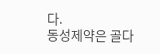다.
동성제약은 골다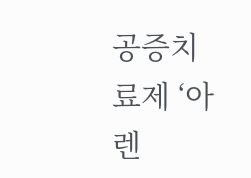공증치료제 ‘아렌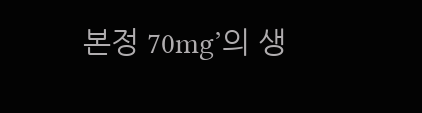본정 70mg’의 생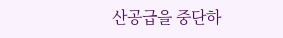산공급을 중단하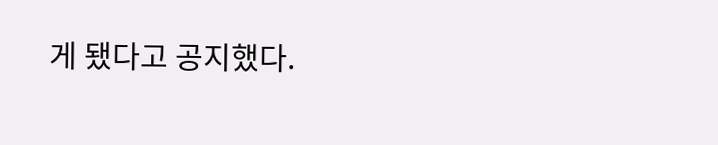게 됐다고 공지했다.